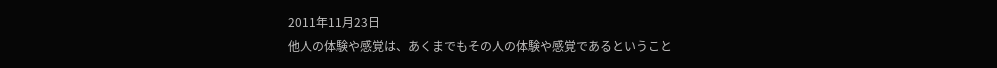2011年11月23日
他人の体験や感覚は、あくまでもその人の体験や感覚であるということ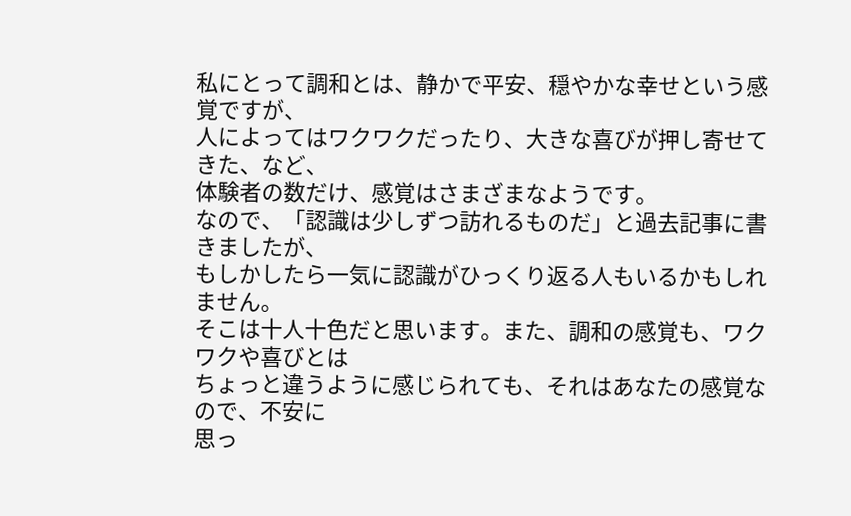私にとって調和とは、静かで平安、穏やかな幸せという感覚ですが、
人によってはワクワクだったり、大きな喜びが押し寄せてきた、など、
体験者の数だけ、感覚はさまざまなようです。
なので、「認識は少しずつ訪れるものだ」と過去記事に書きましたが、
もしかしたら一気に認識がひっくり返る人もいるかもしれません。
そこは十人十色だと思います。また、調和の感覚も、ワクワクや喜びとは
ちょっと違うように感じられても、それはあなたの感覚なので、不安に
思っ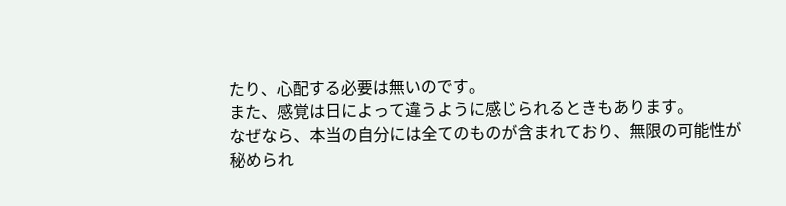たり、心配する必要は無いのです。
また、感覚は日によって違うように感じられるときもあります。
なぜなら、本当の自分には全てのものが含まれており、無限の可能性が
秘められ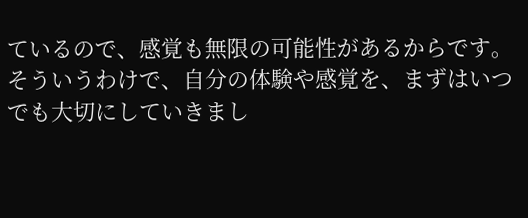ているので、感覚も無限の可能性があるからです。
そういうわけで、自分の体験や感覚を、まずはいつでも大切にしていきまし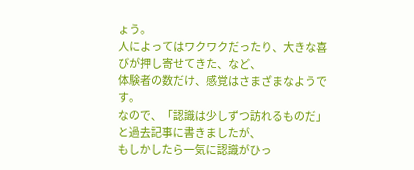ょう。
人によってはワクワクだったり、大きな喜びが押し寄せてきた、など、
体験者の数だけ、感覚はさまざまなようです。
なので、「認識は少しずつ訪れるものだ」と過去記事に書きましたが、
もしかしたら一気に認識がひっ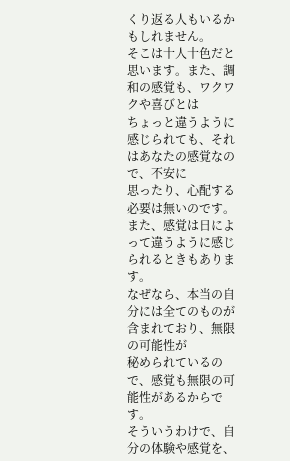くり返る人もいるかもしれません。
そこは十人十色だと思います。また、調和の感覚も、ワクワクや喜びとは
ちょっと違うように感じられても、それはあなたの感覚なので、不安に
思ったり、心配する必要は無いのです。
また、感覚は日によって違うように感じられるときもあります。
なぜなら、本当の自分には全てのものが含まれており、無限の可能性が
秘められているので、感覚も無限の可能性があるからです。
そういうわけで、自分の体験や感覚を、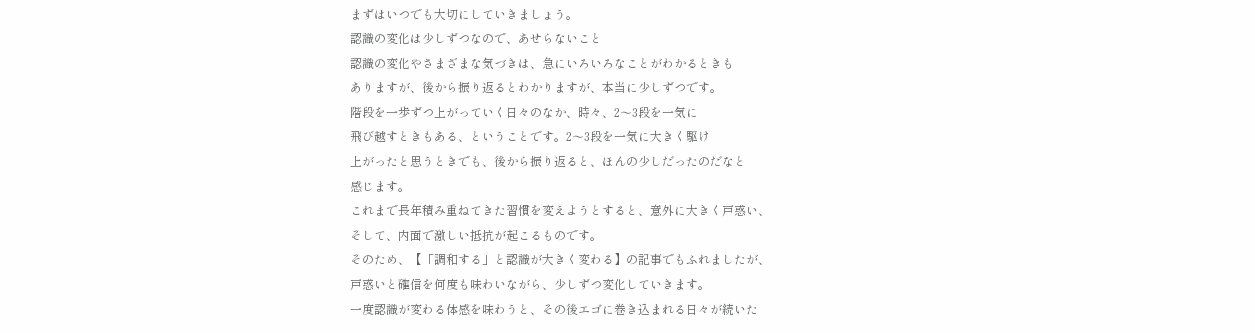まずはいつでも大切にしていきましょう。
認識の変化は少しずつなので、あせらないこと
認識の変化やさまざまな気づきは、急にいろいろなことがわかるときも
ありますが、後から振り返るとわかりますが、本当に少しずつです。
階段を一歩ずつ上がっていく日々のなか、時々、2〜3段を一気に
飛び越すときもある、ということです。2〜3段を一気に大きく駆け
上がったと思うときでも、後から振り返ると、ほんの少しだったのだなと
感じます。
これまで長年積み重ねてきた習慣を変えようとすると、意外に大きく戸惑い、
そして、内面で激しい抵抗が起こるものです。
そのため、【「調和する」と認識が大きく変わる】の記事でもふれましたが、
戸惑いと確信を何度も味わいながら、少しずつ変化していきます。
一度認識が変わる体感を味わうと、その後エゴに巻き込まれる日々が続いた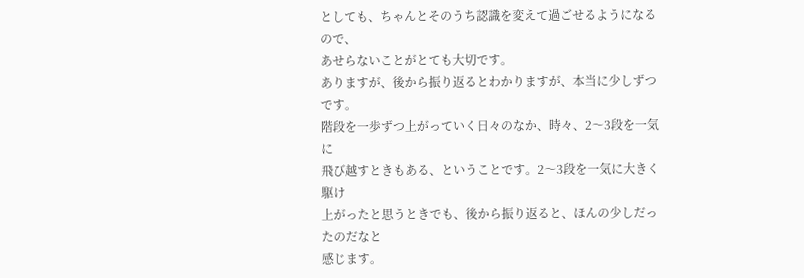としても、ちゃんとそのうち認識を変えて過ごせるようになるので、
あせらないことがとても大切です。
ありますが、後から振り返るとわかりますが、本当に少しずつです。
階段を一歩ずつ上がっていく日々のなか、時々、2〜3段を一気に
飛び越すときもある、ということです。2〜3段を一気に大きく駆け
上がったと思うときでも、後から振り返ると、ほんの少しだったのだなと
感じます。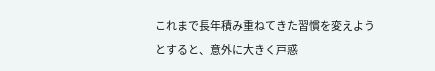これまで長年積み重ねてきた習慣を変えようとすると、意外に大きく戸惑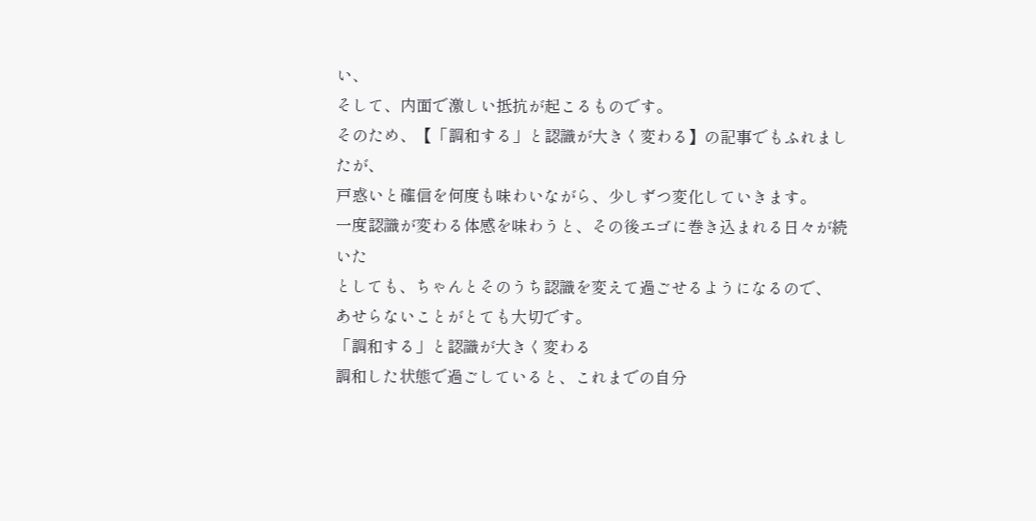い、
そして、内面で激しい抵抗が起こるものです。
そのため、【「調和する」と認識が大きく変わる】の記事でもふれましたが、
戸惑いと確信を何度も味わいながら、少しずつ変化していきます。
一度認識が変わる体感を味わうと、その後エゴに巻き込まれる日々が続いた
としても、ちゃんとそのうち認識を変えて過ごせるようになるので、
あせらないことがとても大切です。
「調和する」と認識が大きく変わる
調和した状態で過ごしていると、これまでの自分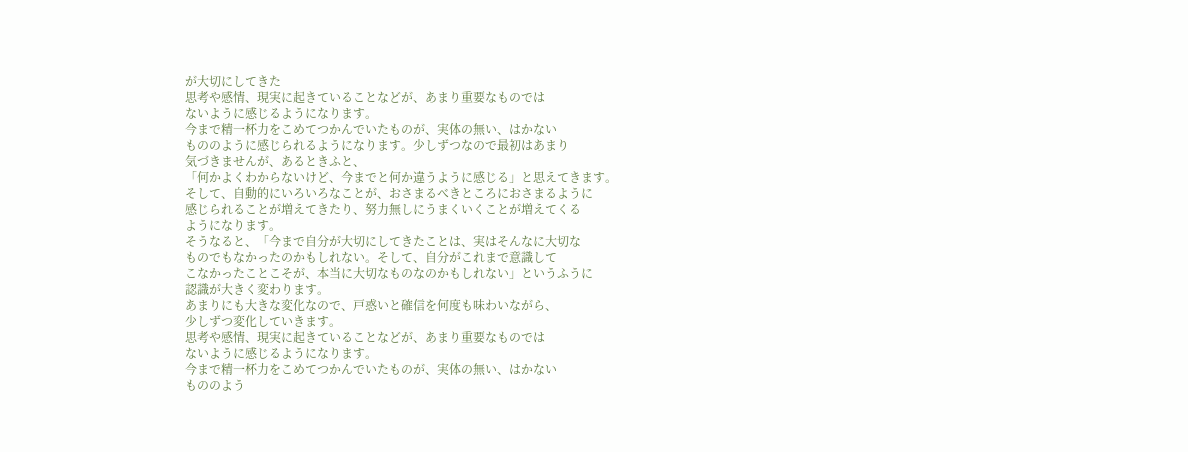が大切にしてきた
思考や感情、現実に起きていることなどが、あまり重要なものでは
ないように感じるようになります。
今まで精一杯力をこめてつかんでいたものが、実体の無い、はかない
もののように感じられるようになります。少しずつなので最初はあまり
気づきませんが、あるときふと、
「何かよくわからないけど、今までと何か違うように感じる」と思えてきます。
そして、自動的にいろいろなことが、おさまるべきところにおさまるように
感じられることが増えてきたり、努力無しにうまくいくことが増えてくる
ようになります。
そうなると、「今まで自分が大切にしてきたことは、実はそんなに大切な
ものでもなかったのかもしれない。そして、自分がこれまで意識して
こなかったことこそが、本当に大切なものなのかもしれない」というふうに
認識が大きく変わります。
あまりにも大きな変化なので、戸惑いと確信を何度も味わいながら、
少しずつ変化していきます。
思考や感情、現実に起きていることなどが、あまり重要なものでは
ないように感じるようになります。
今まで精一杯力をこめてつかんでいたものが、実体の無い、はかない
もののよう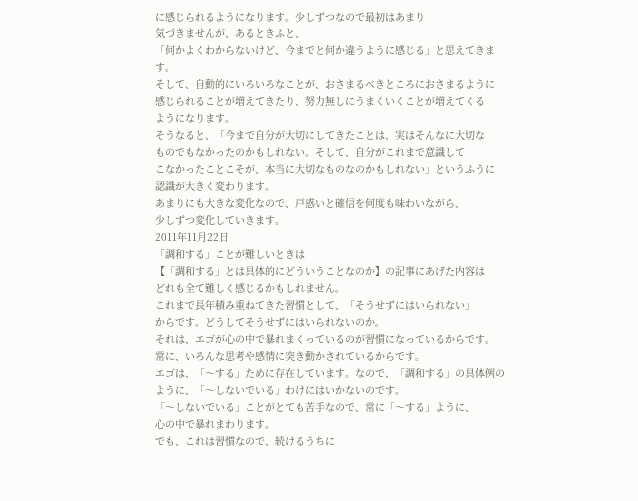に感じられるようになります。少しずつなので最初はあまり
気づきませんが、あるときふと、
「何かよくわからないけど、今までと何か違うように感じる」と思えてきます。
そして、自動的にいろいろなことが、おさまるべきところにおさまるように
感じられることが増えてきたり、努力無しにうまくいくことが増えてくる
ようになります。
そうなると、「今まで自分が大切にしてきたことは、実はそんなに大切な
ものでもなかったのかもしれない。そして、自分がこれまで意識して
こなかったことこそが、本当に大切なものなのかもしれない」というふうに
認識が大きく変わります。
あまりにも大きな変化なので、戸惑いと確信を何度も味わいながら、
少しずつ変化していきます。
2011年11月22日
「調和する」ことが難しいときは
【「調和する」とは具体的にどういうことなのか】の記事にあげた内容は
どれも全て難しく感じるかもしれません。
これまで長年積み重ねてきた習慣として、「そうせずにはいられない」
からです。どうしてそうせずにはいられないのか。
それは、エゴが心の中で暴れまくっているのが習慣になっているからです。
常に、いろんな思考や感情に突き動かされているからです。
エゴは、「〜する」ために存在しています。なので、「調和する」の具体例の
ように、「〜しないでいる」わけにはいかないのです。
「〜しないでいる」ことがとても苦手なので、常に「〜する」ように、
心の中で暴れまわります。
でも、これは習慣なので、続けるうちに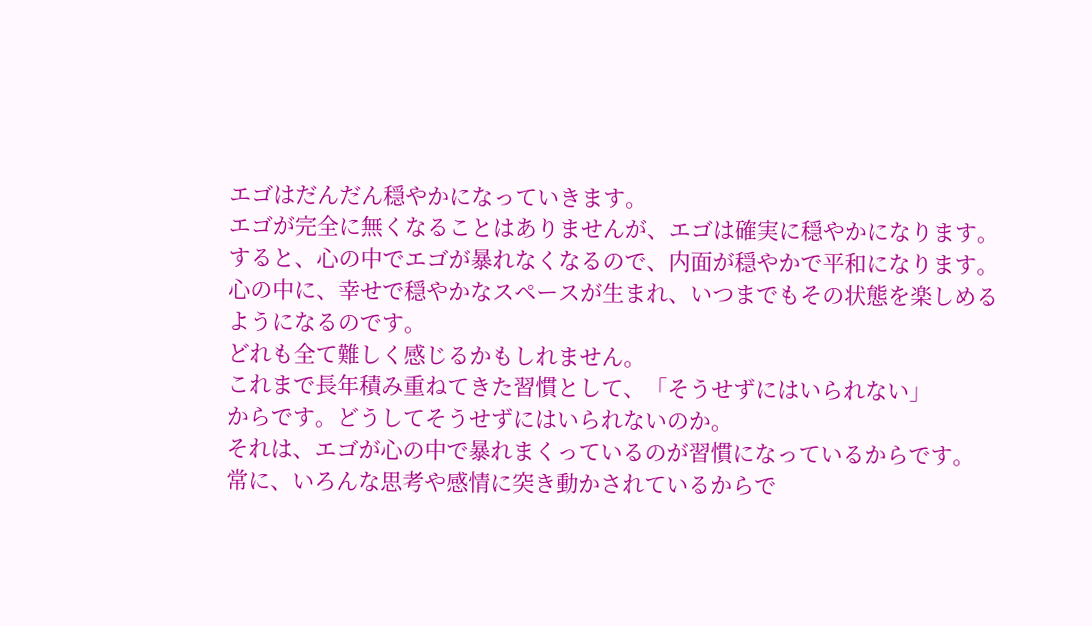エゴはだんだん穏やかになっていきます。
エゴが完全に無くなることはありませんが、エゴは確実に穏やかになります。
すると、心の中でエゴが暴れなくなるので、内面が穏やかで平和になります。
心の中に、幸せで穏やかなスペースが生まれ、いつまでもその状態を楽しめる
ようになるのです。
どれも全て難しく感じるかもしれません。
これまで長年積み重ねてきた習慣として、「そうせずにはいられない」
からです。どうしてそうせずにはいられないのか。
それは、エゴが心の中で暴れまくっているのが習慣になっているからです。
常に、いろんな思考や感情に突き動かされているからで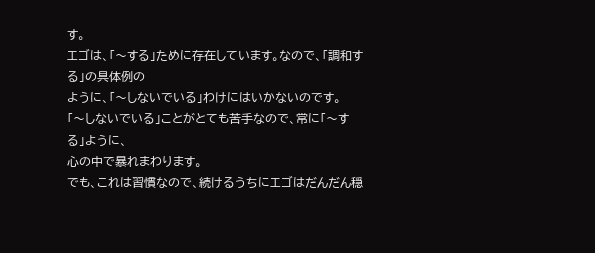す。
エゴは、「〜する」ために存在しています。なので、「調和する」の具体例の
ように、「〜しないでいる」わけにはいかないのです。
「〜しないでいる」ことがとても苦手なので、常に「〜する」ように、
心の中で暴れまわります。
でも、これは習慣なので、続けるうちにエゴはだんだん穏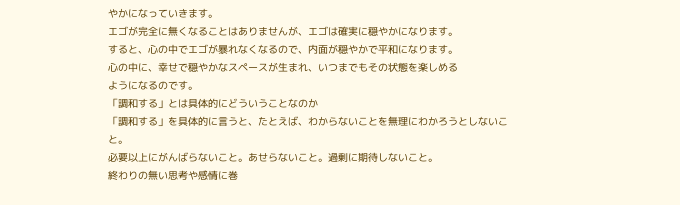やかになっていきます。
エゴが完全に無くなることはありませんが、エゴは確実に穏やかになります。
すると、心の中でエゴが暴れなくなるので、内面が穏やかで平和になります。
心の中に、幸せで穏やかなスペースが生まれ、いつまでもその状態を楽しめる
ようになるのです。
「調和する」とは具体的にどういうことなのか
「調和する」を具体的に言うと、たとえば、わからないことを無理にわかろうとしないこと。
必要以上にがんばらないこと。あせらないこと。過剰に期待しないこと。
終わりの無い思考や感情に巻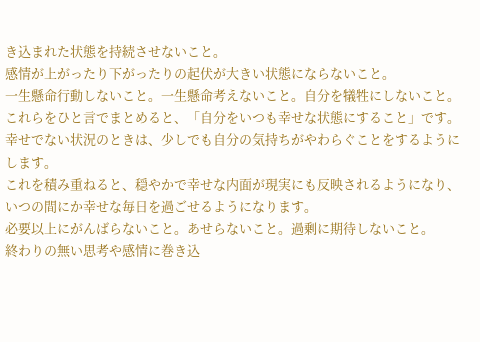き込まれた状態を持続させないこと。
感情が上がったり下がったりの起伏が大きい状態にならないこと。
一生懸命行動しないこと。一生懸命考えないこと。自分を犠牲にしないこと。
これらをひと言でまとめると、「自分をいつも幸せな状態にすること」です。
幸せでない状況のときは、少しでも自分の気持ちがやわらぐことをするようにします。
これを積み重ねると、穏やかで幸せな内面が現実にも反映されるようになり、
いつの間にか幸せな毎日を過ごせるようになります。
必要以上にがんばらないこと。あせらないこと。過剰に期待しないこと。
終わりの無い思考や感情に巻き込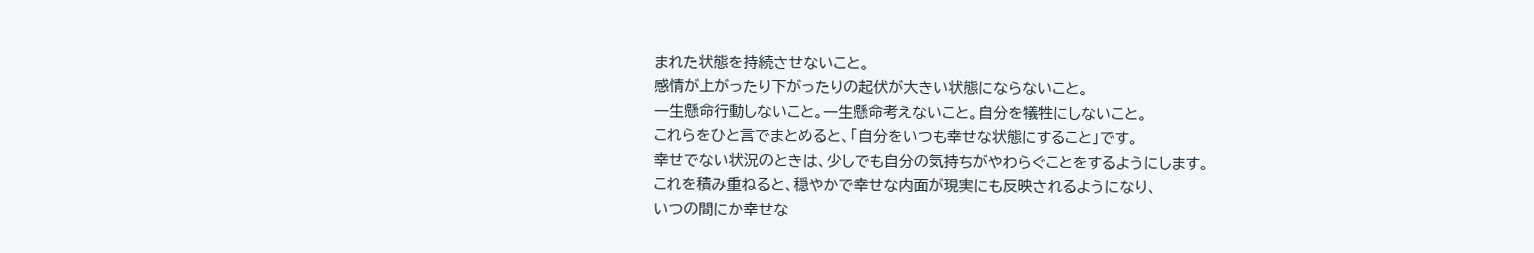まれた状態を持続させないこと。
感情が上がったり下がったりの起伏が大きい状態にならないこと。
一生懸命行動しないこと。一生懸命考えないこと。自分を犠牲にしないこと。
これらをひと言でまとめると、「自分をいつも幸せな状態にすること」です。
幸せでない状況のときは、少しでも自分の気持ちがやわらぐことをするようにします。
これを積み重ねると、穏やかで幸せな内面が現実にも反映されるようになり、
いつの間にか幸せな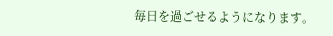毎日を過ごせるようになります。